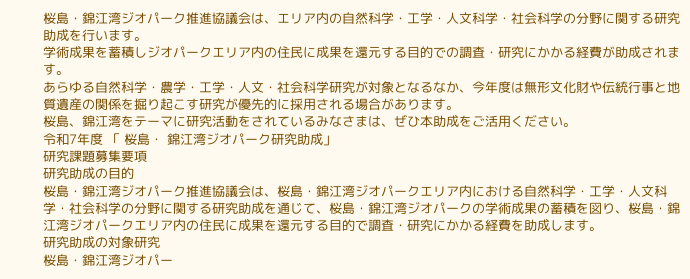桜島・錦江湾ジオパーク推進協議会は、エリア内の自然科学・工学・人文科学・社会科学の分野に関する研究助成を行います。
学術成果を蓄積しジオパークエリア内の住民に成果を還元する目的での調査・研究にかかる経費が助成されます。
あらゆる自然科学・農学・工学・人文・社会科学研究が対象となるなか、今年度は無形文化財や伝統行事と地質遺産の関係を掘り起こす研究が優先的に採用される場合があります。
桜島、錦江湾をテーマに研究活動をされているみなさまは、ぜひ本助成をご活用ください。
令和7年度 「 桜島・ 錦江湾ジオパーク研究助成」
研究課題募集要項
研究助成の目的
桜島・錦江湾ジオパーク推進協議会は、桜島・錦江湾ジオパークエリア内における自然科学・工学・人文科学・社会科学の分野に関する研究助成を通じて、桜島・錦江湾ジオパークの学術成果の蓄積を図り、桜島・錦江湾ジオパークエリア内の住民に成果を還元する目的で調査・研究にかかる経費を助成します。
研究助成の対象研究
桜島・錦江湾ジオパー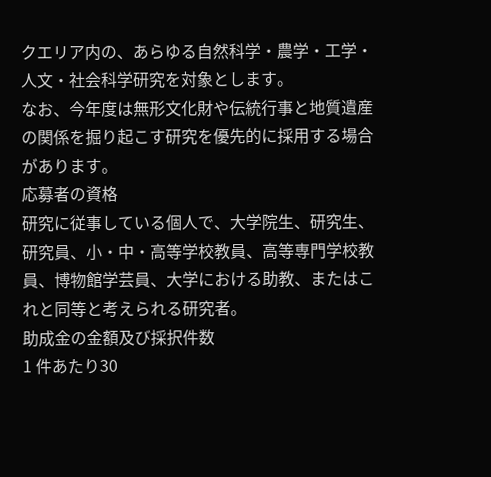クエリア内の、あらゆる自然科学・農学・工学・人文・社会科学研究を対象とします。
なお、今年度は無形文化財や伝統行事と地質遺産の関係を掘り起こす研究を優先的に採用する場合があります。
応募者の資格
研究に従事している個人で、大学院生、研究生、研究員、小・中・高等学校教員、高等専門学校教員、博物館学芸員、大学における助教、またはこれと同等と考えられる研究者。
助成金の金額及び採択件数
1 件あたり30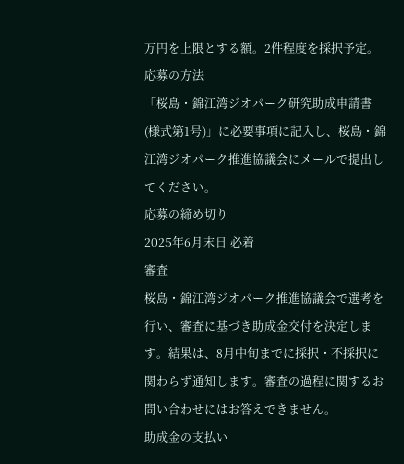万円を上限とする額。2件程度を採択予定。
応募の方法
「桜島・錦江湾ジオパーク研究助成申請書(様式第1号)」に必要事項に記入し、桜島・錦江湾ジオパーク推進協議会にメールで提出してください。
応募の締め切り
2025年6月末日 必着
審査
桜島・錦江湾ジオパーク推進協議会で選考を行い、審査に基づき助成金交付を決定します。結果は、8月中旬までに採択・不採択に関わらず通知します。審査の過程に関するお問い合わせにはお答えできません。
助成金の支払い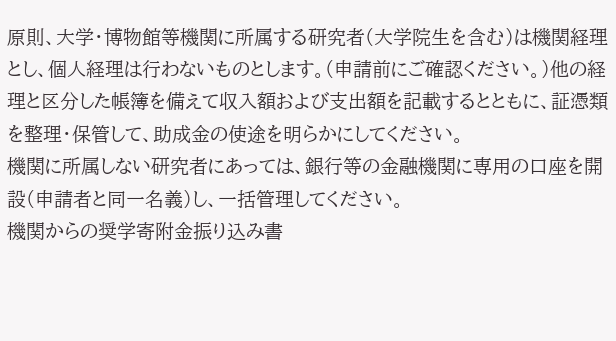原則、大学・博物館等機関に所属する研究者(大学院生を含む)は機関経理とし、個人経理は行わないものとします。(申請前にご確認ください。)他の経理と区分した帳簿を備えて収入額および支出額を記載するとともに、証憑類を整理・保管して、助成金の使途を明らかにしてください。
機関に所属しない研究者にあっては、銀行等の金融機関に専用の口座を開設(申請者と同一名義)し、一括管理してください。
機関からの奨学寄附金振り込み書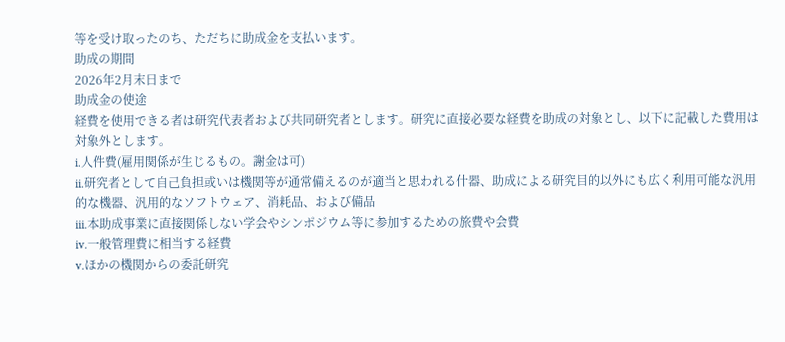等を受け取ったのち、ただちに助成金を支払います。
助成の期間
2026年2月末日まで
助成金の使途
経費を使用できる者は研究代表者および共同研究者とします。研究に直接必要な経費を助成の対象とし、以下に記載した費用は対象外とします。
i.人件費(雇用関係が生じるもの。謝金は可)
ii.研究者として自己負担或いは機関等が通常備えるのが適当と思われる什器、助成による研究目的以外にも広く利用可能な汎用的な機器、汎用的なソフトウェア、消耗品、および備品
iii.本助成事業に直接関係しない学会やシンポジウム等に参加するための旅費や会費
iv.一般管理費に相当する経費
v.ほかの機関からの委託研究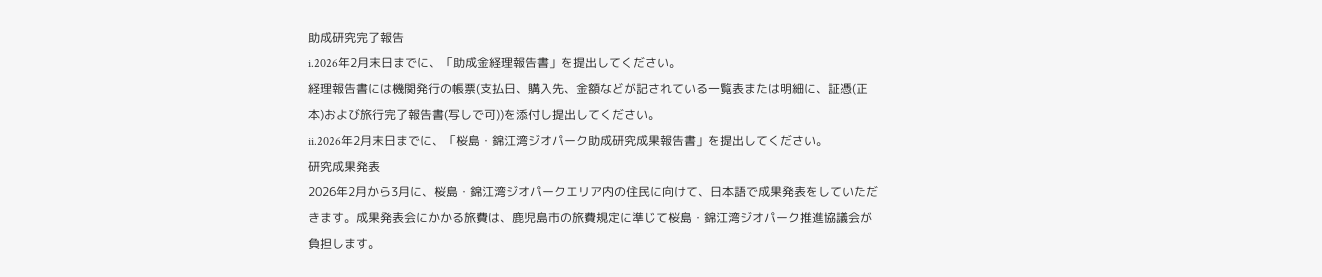助成研究完了報告
i.2026年2月末日までに、「助成金経理報告書」を提出してください。
経理報告書には機関発行の帳票(支払日、購入先、金額などが記されている一覧表または明細に、証憑(正本)および旅行完了報告書(写しで可))を添付し提出してください。
ii.2026年2月末日までに、「桜島・錦江湾ジオパーク助成研究成果報告書」を提出してください。
研究成果発表
2026年2月から3月に、桜島・錦江湾ジオパークエリア内の住民に向けて、日本語で成果発表をしていただきます。成果発表会にかかる旅費は、鹿児島市の旅費規定に準じて桜島・錦江湾ジオパーク推進協議会が負担します。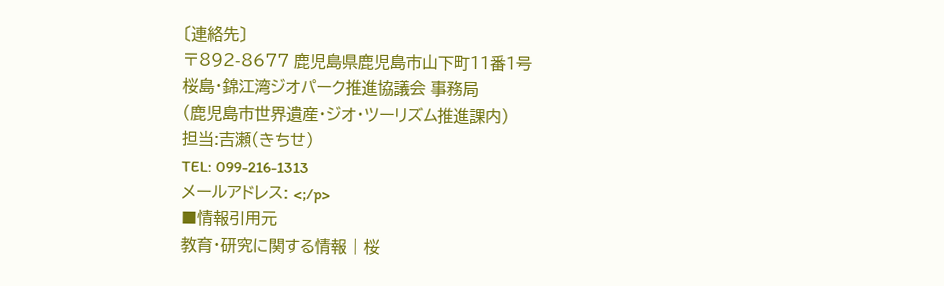〔連絡先〕
〒892-8677 鹿児島県鹿児島市山下町11番1号
桜島・錦江湾ジオパーク推進協議会 事務局
(鹿児島市世界遺産・ジオ・ツーリズム推進課内)
担当:吉瀬(きちせ)
TEL: 099-216-1313
メールアドレス: <;/p>
■情報引用元
教育・研究に関する情報 | 桜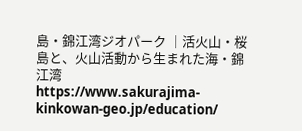島・錦江湾ジオパーク │活火山・桜島と、火山活動から生まれた海・錦江湾
https://www.sakurajima-kinkowan-geo.jp/education/